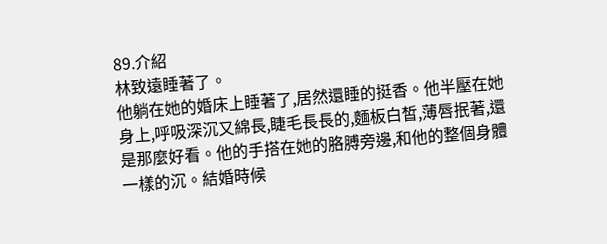89.介紹
林致遠睡著了。
他躺在她的婚床上睡著了,居然還睡的挺香。他半壓在她身上,呼吸深沉又綿長,睫毛長長的,麵板白皙,薄唇抿著,還是那麼好看。他的手搭在她的胳膊旁邊,和他的整個身體一樣的沉。結婚時候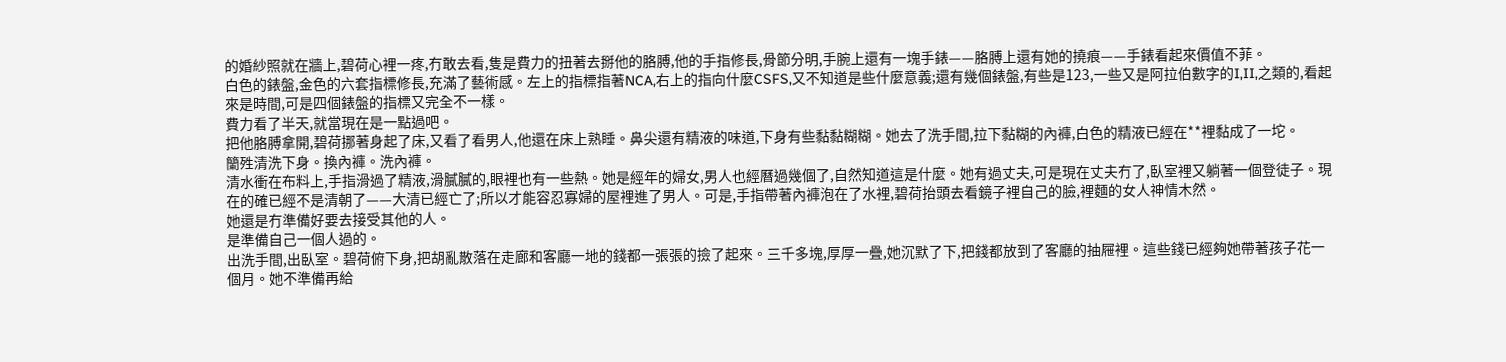的婚紗照就在牆上,碧荷心裡一疼,冇敢去看,隻是費力的扭著去掰他的胳膊,他的手指修長,骨節分明,手腕上還有一塊手錶——胳膊上還有她的撓痕——手錶看起來價值不菲。
白色的錶盤,金色的六套指標修長,充滿了藝術感。左上的指標指著NCA,右上的指向什麼CSFS,又不知道是些什麼意義;還有幾個錶盤,有些是123,一些又是阿拉伯數字的I,II,之類的,看起來是時間,可是四個錶盤的指標又完全不一樣。
費力看了半天,就當現在是一點過吧。
把他胳膊拿開,碧荷挪著身起了床,又看了看男人,他還在床上熟睡。鼻尖還有精液的味道,下身有些黏黏糊糊。她去了洗手間,拉下黏糊的內褲,白色的精液已經在**裡黏成了一坨。
籣殅清洗下身。換內褲。洗內褲。
清水衝在布料上,手指滑過了精液,滑膩膩的,眼裡也有一些熱。她是經年的婦女,男人也經曆過幾個了,自然知道這是什麼。她有過丈夫,可是現在丈夫冇了,臥室裡又躺著一個登徒子。現在的確已經不是清朝了——大清已經亡了;所以才能容忍寡婦的屋裡進了男人。可是,手指帶著內褲泡在了水裡,碧荷抬頭去看鏡子裡自己的臉,裡麵的女人神情木然。
她還是冇準備好要去接受其他的人。
是準備自己一個人過的。
出洗手間,出臥室。碧荷俯下身,把胡亂散落在走廊和客廳一地的錢都一張張的撿了起來。三千多塊,厚厚一疊,她沉默了下,把錢都放到了客廳的抽屜裡。這些錢已經夠她帶著孩子花一個月。她不準備再給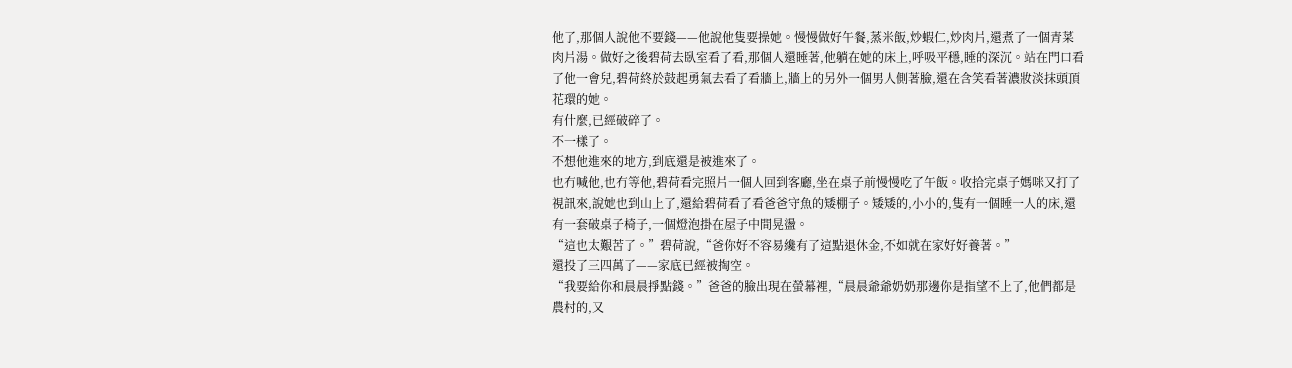他了,那個人說他不要錢——他說他隻要操她。慢慢做好午餐,蒸米飯,炒蝦仁,炒肉片,還煮了一個青菜肉片湯。做好之後碧荷去臥室看了看,那個人還睡著,他躺在她的床上,呼吸平穩,睡的深沉。站在門口看了他一會兒,碧荷終於鼓起勇氣去看了看牆上,牆上的另外一個男人側著臉,還在含笑看著濃妝淡抹頭頂花環的她。
有什麼,已經破碎了。
不一樣了。
不想他進來的地方,到底還是被進來了。
也冇喊他,也冇等他,碧荷看完照片一個人回到客廳,坐在桌子前慢慢吃了午飯。收拾完桌子媽咪又打了視訊來,說她也到山上了,還給碧荷看了看爸爸守魚的矮棚子。矮矮的,小小的,隻有一個睡一人的床,還有一套破桌子椅子,一個燈泡掛在屋子中間晃盪。
“這也太艱苦了。”碧荷說,“爸你好不容易纔有了這點退休金,不如就在家好好養著。”
還投了三四萬了——家底已經被掏空。
“我要給你和晨晨掙點錢。”爸爸的臉出現在螢幕裡,“晨晨爺爺奶奶那邊你是指望不上了,他們都是農村的,又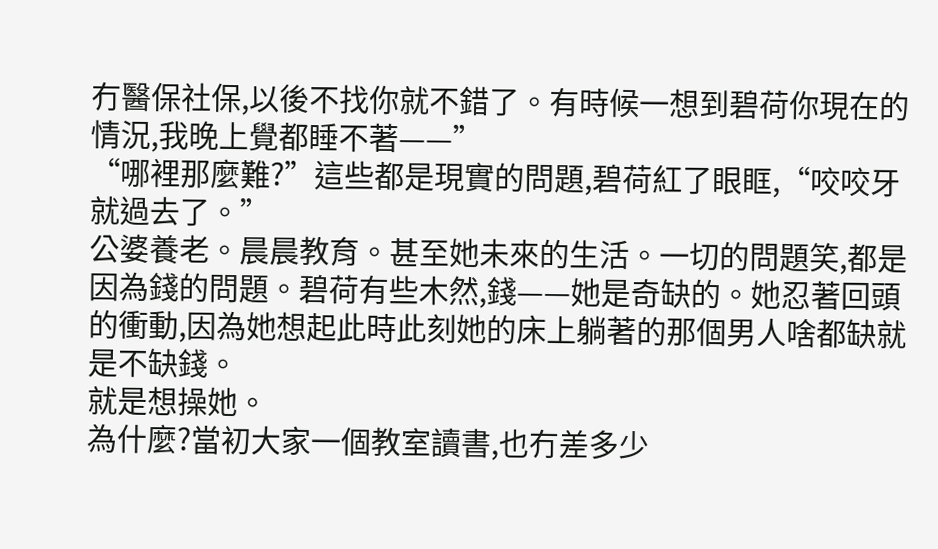冇醫保社保,以後不找你就不錯了。有時候一想到碧荷你現在的情況,我晚上覺都睡不著——”
“哪裡那麼難?”這些都是現實的問題,碧荷紅了眼眶,“咬咬牙就過去了。”
公婆養老。晨晨教育。甚至她未來的生活。一切的問題笑,都是因為錢的問題。碧荷有些木然,錢——她是奇缺的。她忍著回頭的衝動,因為她想起此時此刻她的床上躺著的那個男人啥都缺就是不缺錢。
就是想操她。
為什麼?當初大家一個教室讀書,也冇差多少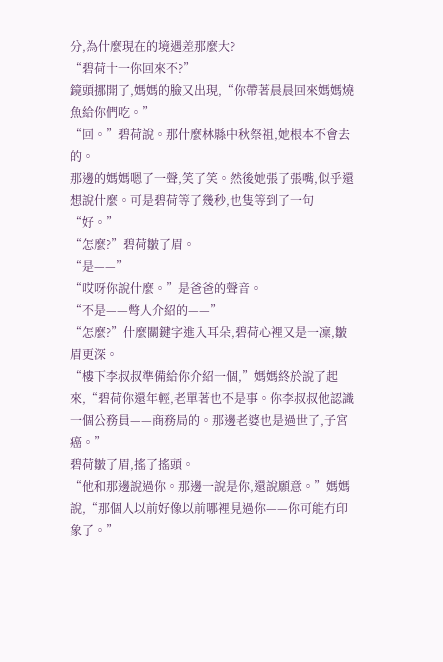分,為什麼現在的境遇差那麼大?
“碧荷十一你回來不?”
鏡頭挪開了,媽媽的臉又出現,“你帶著晨晨回來媽媽燒魚給你們吃。”
“回。”碧荷說。那什麼林縣中秋祭祖,她根本不會去的。
那邊的媽媽嗯了一聲,笑了笑。然後她張了張嘴,似乎還想說什麼。可是碧荷等了幾秒,也隻等到了一句“好。”
“怎麼?”碧荷皺了眉。
“是——”
“哎呀你說什麼。”是爸爸的聲音。
“不是——彆人介紹的——”
“怎麼?”什麼關鍵字進入耳朵,碧荷心裡又是一凜,皺眉更深。
“樓下李叔叔準備給你介紹一個,”媽媽終於說了起來,“碧荷你還年輕,老單著也不是事。你李叔叔他認識一個公務員——商務局的。那邊老婆也是過世了,子宮癌。”
碧荷皺了眉,搖了搖頭。
“他和那邊說過你。那邊一說是你,還說願意。”媽媽說,“那個人以前好像以前哪裡見過你——你可能冇印象了。”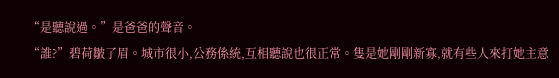“是聽說過。”是爸爸的聲音。
“誰?”碧荷皺了眉。城市很小,公務係統,互相聽說也很正常。隻是她剛剛新寡,就有些人來打她主意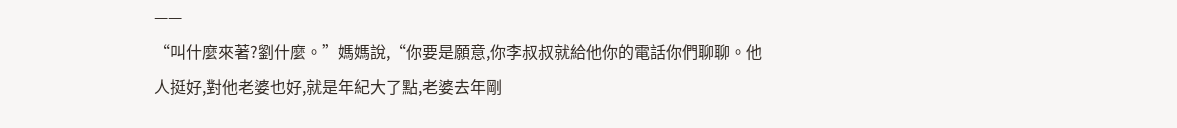——
“叫什麼來著?劉什麼。”媽媽說,“你要是願意,你李叔叔就給他你的電話你們聊聊。他人挺好,對他老婆也好,就是年紀大了點,老婆去年剛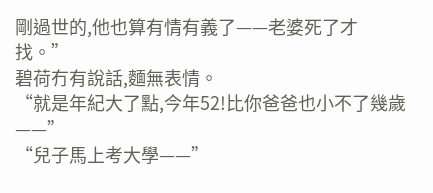剛過世的,他也算有情有義了——老婆死了才找。”
碧荷冇有說話,麵無表情。
“就是年紀大了點,今年52!比你爸爸也小不了幾歲——”
“兒子馬上考大學——”